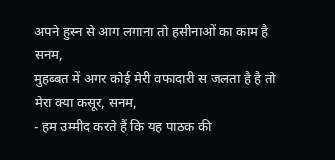अपने हुस्न से आग लगाना तो हसीनाओं का काम है सनम,
मुहब्बत में अगर कोई मेरी वफादारी स जलता है है तो मेरा क्या कसूर, सनम,
- हम उम्मीद करते हैं कि यह पाठक की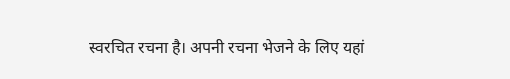स्वरचित रचना है। अपनी रचना भेजने के लिए यहां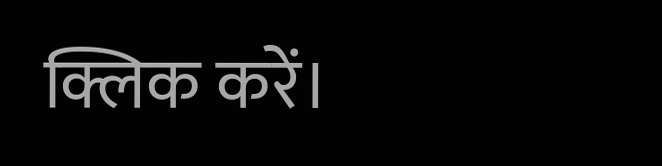क्लिक करें।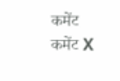कमेंट
कमेंट X